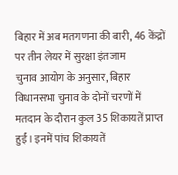बिहार में अब मतगणना की बारी, 46 केंद्रों पर तीन लेयर में सुरक्षा इंतजाम
चुनाव आयोग के अनुसार, बिहार विधानसभा चुनाव के दोनों चरणों में मतदान के दौरान कुल 35 शिकायतें प्राप्त हुईं। इनमें पांच शिकायतें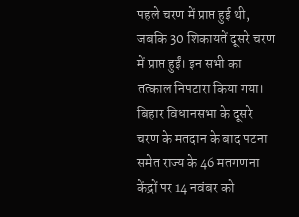पहले चरण में प्राप्त हुई थी, जबकि 30 शिकायतें दूसरे चरण में प्राप्त हुईं। इन सभी का तत्काल निपटारा किया गया।
बिहार विधानसभा के दूसरे चरण के मतदान के बाद पटना समेत राज्य के 46 मतगणना केंद्रों पर 14 नवंबर को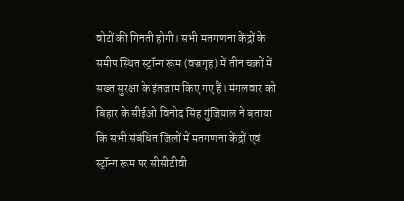वोटों की गिनती होगी। सभी मतगणना केंद्रों के समीप स्थित स्ट्रॉन्ग रूम (वज्रगृह) में तीन चक्रों में सख्त सुरक्षा के इंतजाम किए गए हैं। मंगलवार को बिहार के सीईओ विनोद सिंह गुंजियाल ने बताया कि सभी संबंधित जिलों में मतगणना केंद्रों एवं स्ट्रॉन्ग रूम पर सीसीटीवी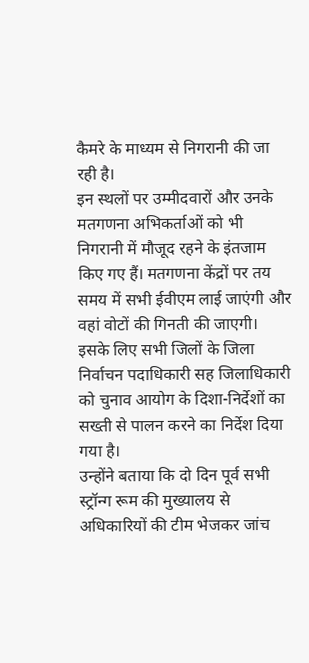कैमरे के माध्यम से निगरानी की जा रही है।
इन स्थलों पर उम्मीदवारों और उनके मतगणना अभिकर्ताओं को भी निगरानी में मौजूद रहने के इंतजाम किए गए हैं। मतगणना केंद्रों पर तय समय में सभी ईवीएम लाई जाएंगी और वहां वोटों की गिनती की जाएगी। इसके लिए सभी जिलों के जिला निर्वाचन पदाधिकारी सह जिलाधिकारी को चुनाव आयोग के दिशा-निर्देशों का सख्ती से पालन करने का निर्देश दिया गया है।
उन्होंने बताया कि दो दिन पूर्व सभी स्ट्रॉन्ग रूम की मुख्यालय से अधिकारियों की टीम भेजकर जांच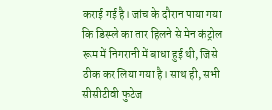कराई गई है। जांच के दौरान पाया गया कि डिस्प्ले का तार हिलने से मेन कंट्रोल रूम में निगरानी में बाधा हुई थी, जिसे ठीक कर लिया गया है। साथ ही, सभी सीसीटीवी फुटेज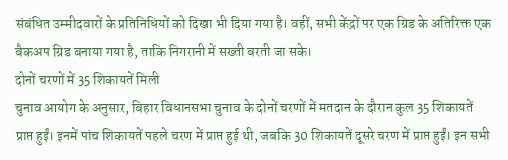संबंधित उम्मीदवारों के प्रतिनिधियों को दिखा भी दिया गया है। वहीं, सभी केंद्रों पर एक ग्रिड के अतिरिक्त एक बैकअप ग्रिड बनाया गया है, ताकि निगरानी में सख्ती बरती जा सके।
दोनों चरणों में 35 शिकायतें मिली
चुनाव आयोग के अनुसार, बिहार विधानसभा चुनाव के दोनों चरणों में मतदान के दौरान कुल 35 शिकायतें प्राप्त हुईं। इनमें पांच शिकायतें पहले चरण में प्राप्त हुई थी, जबकि 30 शिकायतें दूसरे चरण में प्राप्त हुईं। इन सभी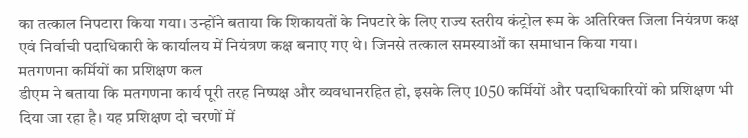का तत्काल निपटारा किया गया। उन्होंने बताया कि शिकायतों के निपटारे के लिए राज्य स्तरीय कंट्रोल रूम के अतिरिक्त जिला नियंत्रण कक्ष एवं निर्वाची पदाधिकारी के कार्यालय में नियंत्रण कक्ष बनाए गए थे। जिनसे तत्काल समस्याओं का समाधान किया गया।
मतगणना कर्मियों का प्रशिक्षण कल
डीएम ने बताया कि मतगणना कार्य पूरी तरह निष्पक्ष और व्यवधानरहित हो, इसके लिए 1050 कर्मियों और पदाधिकारियों को प्रशिक्षण भी दिया जा रहा है। यह प्रशिक्षण दो चरणों में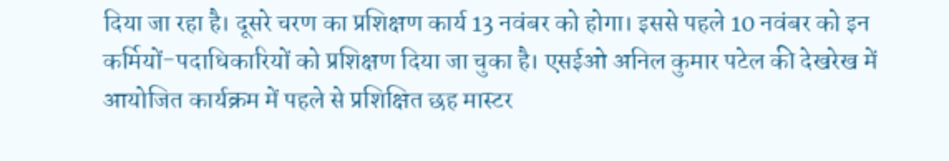दिया जा रहा है। दूसरे चरण का प्रशिक्षण कार्य 13 नवंबर को होगा। इससे पहले 10 नवंबर को इन कर्मियों-पदाधिकारियों को प्रशिक्षण दिया जा चुका है। एसईओ अनिल कुमार पटेल की देखरेख में आयोजित कार्यक्रम में पहले से प्रशिक्षित छह मास्टर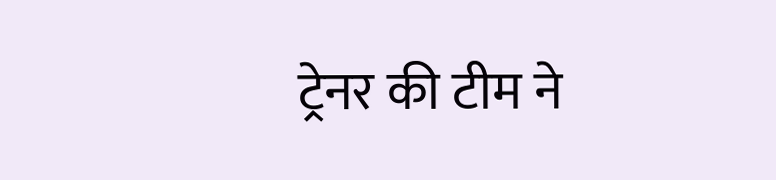ट्रेनर की टीम ने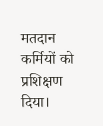मतदान कर्मियों को प्रशिक्षण दिया।